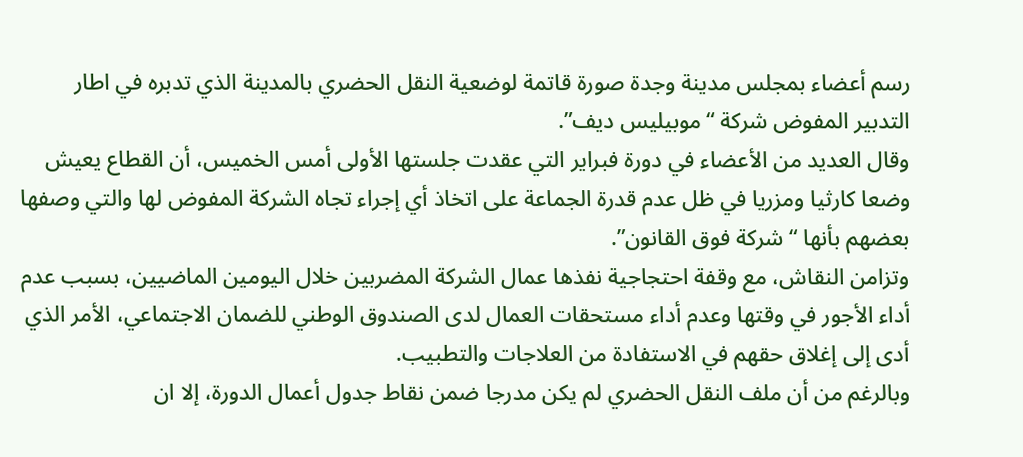رسم أعضاء بمجلس مدينة وجدة صورة قاتمة لوضعية النقل الحضري بالمدينة الذي تدبره في اطار التدبير المفوض شركة “موبيليس ديف”.
وقال العديد من الأعضاء في دورة فبراير التي عقدت جلستها الأولى أمس الخميس، أن القطاع يعيش وضعا كارثيا ومزريا في ظل عدم قدرة الجماعة على اتخاذ أي إجراء تجاه الشركة المفوض لها والتي وصفها بعضهم بأنها “شركة فوق القانون”.
وتزامن النقاش، مع وقفة احتجاجية نفذها عمال الشركة المضربين خلال اليومين الماضيين، بسبب عدم أداء الأجور في وقتها وعدم أداء مستحقات العمال لدى الصندوق الوطني للضمان الاجتماعي، الأمر الذي أدى إلى إغلاق حقهم في الاستفادة من العلاجات والتطبيب.
وبالرغم من أن ملف النقل الحضري لم يكن مدرجا ضمن نقاط جدول أعمال الدورة، إلا ان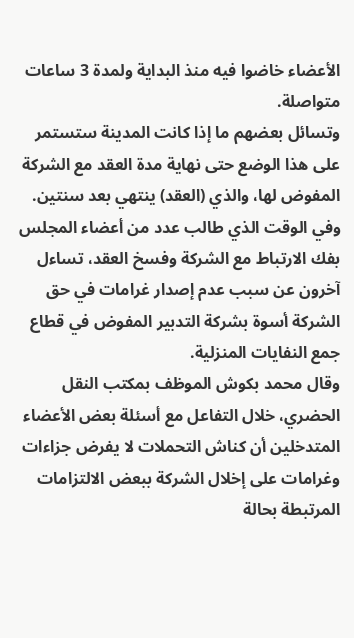الأعضاء خاضوا فيه منذ البداية ولمدة 3 ساعات متواصلة.
وتسائل بعضهم ما إذا كانت المدينة ستستمر على هذا الوضع حتى نهاية مدة العقد مع الشركة المفوض لها، والذي (العقد) ينتهي بعد سنتين.
وفي الوقت الذي طالب عدد من أعضاء المجلس بفك الارتباط مع الشركة وفسخ العقد، تساءل آخرون عن سبب عدم إصدار غرامات في حق الشركة أسوة بشركة التدبير المفوض في قطاع جمع النفايات المنزلية.
وقال محمد بكوش الموظف بمكتب النقل الحضري، خلال التفاعل مع أسئلة بعض الأعضاء المتدخلين أن كناش التحملات لا يفرض جزاءات وغرامات على إخلال الشركة ببعض الالتزامات المرتبطة بحالة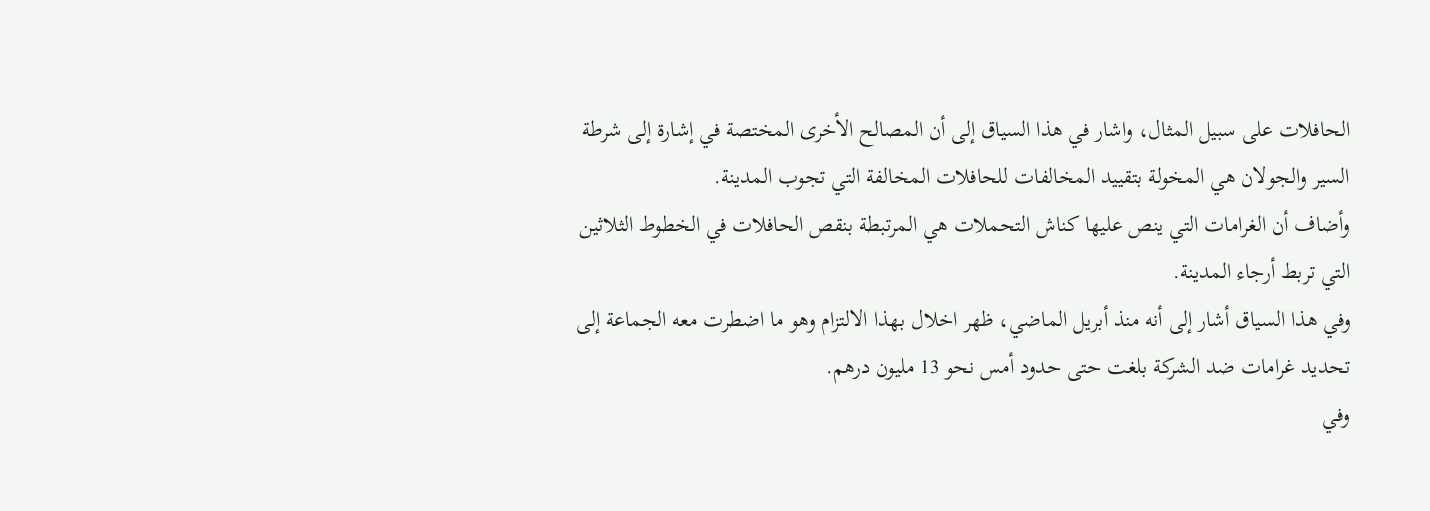الحافلات على سبيل المثال، واشار في هذا السياق إلى أن المصالح الأخرى المختصة في إشارة إلى شرطة السير والجولان هي المخولة بتقييد المخالفات للحافلات المخالفة التي تجوب المدينة.
وأضاف أن الغرامات التي ينص عليها كناش التحملات هي المرتبطة بنقص الحافلات في الخطوط الثلاثين التي تربط أرجاء المدينة.
وفي هذا السياق أشار إلى أنه منذ أبريل الماضي، ظهر اخلال بهذا الالتزام وهو ما اضطرت معه الجماعة إلى تحديد غرامات ضد الشركة بلغت حتى حدود أمس نحو 13 مليون درهم.
وفي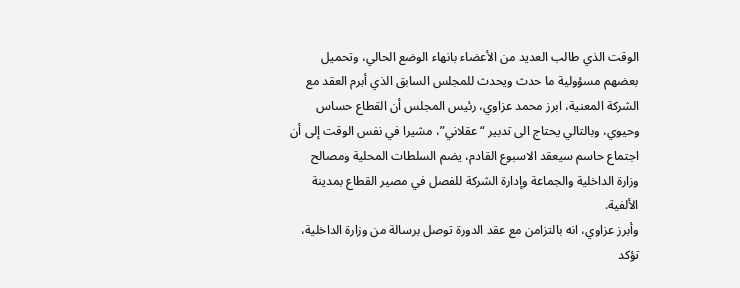الوقت الذي طالب العديد من الأعضاء بانهاء الوضع الحالي، وتحميل بعضهم مسؤولية ما حدث ويحدث للمجلس السابق الذي أبرم العقد مع الشركة المعنية، ابرز محمد عزاوي، رئيس المجلس أن القطاع حساس وحيوي، وبالتالي يحتاج الى تدبير “عقلاني”، مشيرا في نفس الوقت إلى أن اجتماع حاسم سيعقد الاسبوع القادم، يضم السلطات المحلية ومصالح وزارة الداخلية والجماعة وإدارة الشركة للفصل في مصير القطاع بمدينة الألفية.
وأبرز عزاوي، انه بالتزامن مع عقد الدورة توصل برسالة من وزارة الداخلية، تؤكد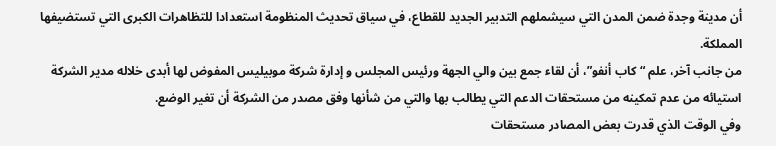أن مدينة وجدة ضمن المدن التي سيشملهم التدبير الجديد للقطاع، في سياق تحديث المنظومة استعدادا للتظاهرات الكبرى التي تستضيفها المملكة.
من جانب آخر، علم “كاب أنفو”، أن لقاء جمع بين والي الجهة ورئيس المجلس و إدارة شركة موبيليس المفوض لها أبدى خلاله مدير الشركة استيائه من عدم تمكينه من مستحقات الدعم التي يطالب بها والتي من شأنها وفق مصدر من الشركة أن تغير الوضع.
وفي الوقت الذي قدرت بعض المصادر مستحقات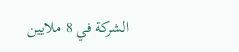الشركة في 8 ملايين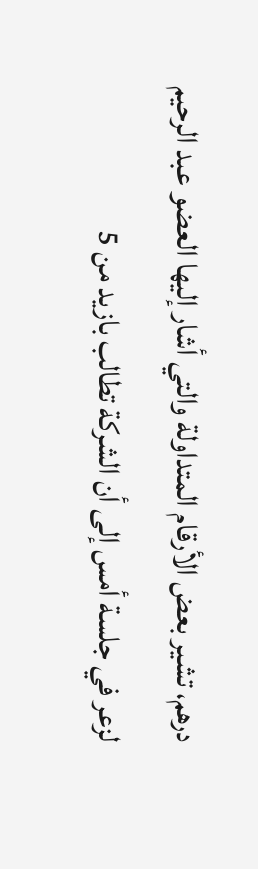درهم، تشير بعض الأرقام المتداولة والتي أشار إليها العضو عبد الرحيم لزعر في جلسة أمس إلى أن الشركة تطالب بازيد من 5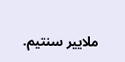ملايير سنتيم.